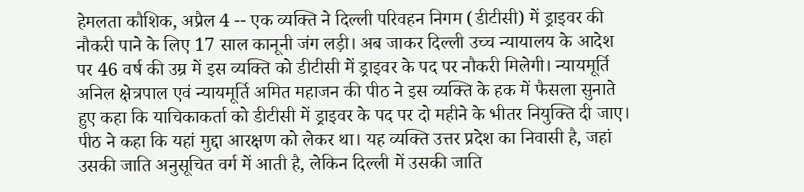हेमलता कौशिक, अप्रैल 4 -- एक व्यक्ति ने दिल्ली परिवहन निगम (डीटीसी) में ड्राइवर की नौकरी पाने के लिए 17 साल कानूनी जंग लड़ी। अब जाकर दिल्ली उच्च न्यायालय के आदेश पर 46 वर्ष की उम्र में इस व्यक्ति को डीटीसी में ड्राइवर के पद पर नौकरी मिलेगी। न्यायमूर्ति अनिल क्षेत्रपाल एवं न्यायमूर्ति अमित महाजन की पीठ ने इस व्यक्ति के हक में फैसला सुनाते हुए कहा कि याचिकाकर्ता को डीटीसी में ड्राइवर के पद पर दो महीने के भीतर नियुक्ति दी जाए। पीठ ने कहा कि यहां मुद्दा आरक्षण को लेकर था। यह व्यक्ति उत्तर प्रदेश का निवासी है, जहां उसकी जाति अनुसूचित वर्ग में आती है, लेकिन दिल्ली में उसकी जाति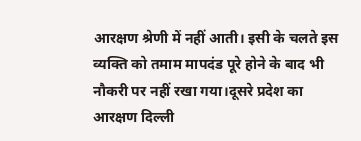आरक्षण श्रेणी में नहीं आती। इसी के चलते इस व्यक्ति को तमाम मापदंड पूरे होने के बाद भी नौकरी पर नहीं रखा गया।दूसरे प्रदेश का आरक्षण दिल्ली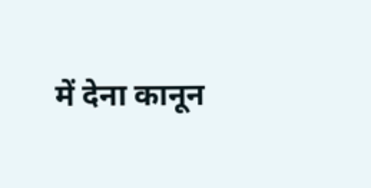में देना कानून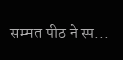सम्मत पीठ ने स्प...